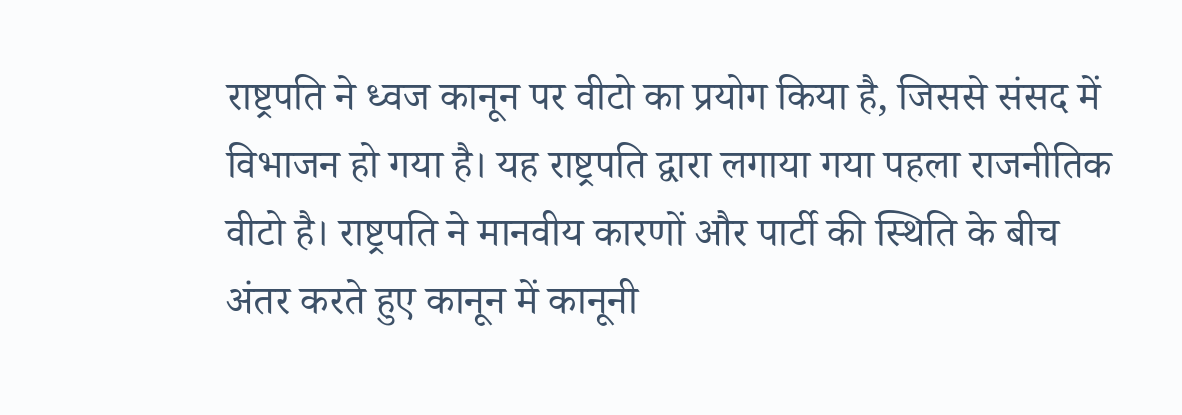राष्ट्रपति ने ध्वज कानून पर वीटो का प्रयोग किया है, जिससे संसद में विभाजन हो गया है। यह राष्ट्रपति द्वारा लगाया गया पहला राजनीतिक वीटो है। राष्ट्रपति ने मानवीय कारणों और पार्टी की स्थिति के बीच अंतर करते हुए कानून में कानूनी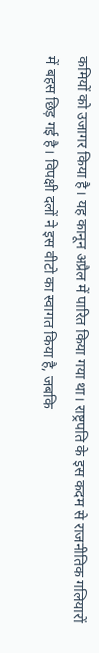कमियों को उजागर किया है। यह कानून अप्रैल में पारित किया गया था। राष्ट्रपति के इस कदम से राजनीतिक गलियारों में बहस छिड़ गई है। विपक्षी दलों ने इस वीटो का स्वागत किया है, जबकि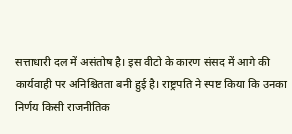सत्ताधारी दल में असंतोष है। इस वीटो के कारण संसद में आगे की कार्यवाही पर अनिश्चितता बनी हुई है। राष्ट्रपति ने स्पष्ट किया कि उनका निर्णय किसी राजनीतिक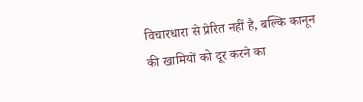विचारधारा से प्रेरित नहीं है, बल्कि कानून की खामियों को दूर करने का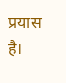प्रयास है।